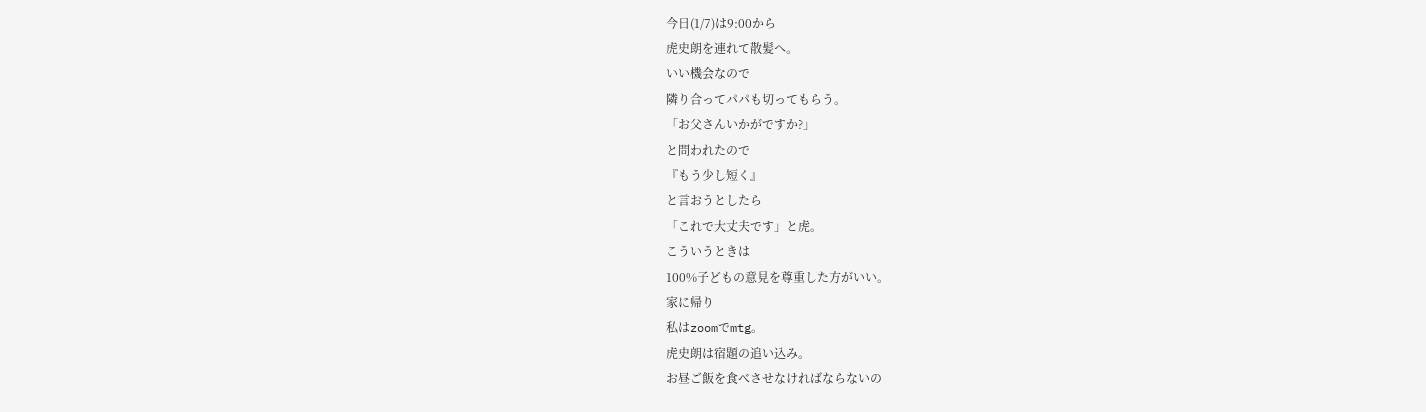今日(1/7)は9:00から
虎史朗を連れて散髪へ。
いい機会なので
隣り合ってパパも切ってもらう。
「お父さんいかがですか?」
と問われたので
『もう少し短く』
と言おうとしたら
「これで大丈夫です」と虎。
こういうときは
100%子どもの意見を尊重した方がいい。
家に帰り
私はzoomでmtg。
虎史朗は宿題の追い込み。
お昼ご飯を食べさせなければならないの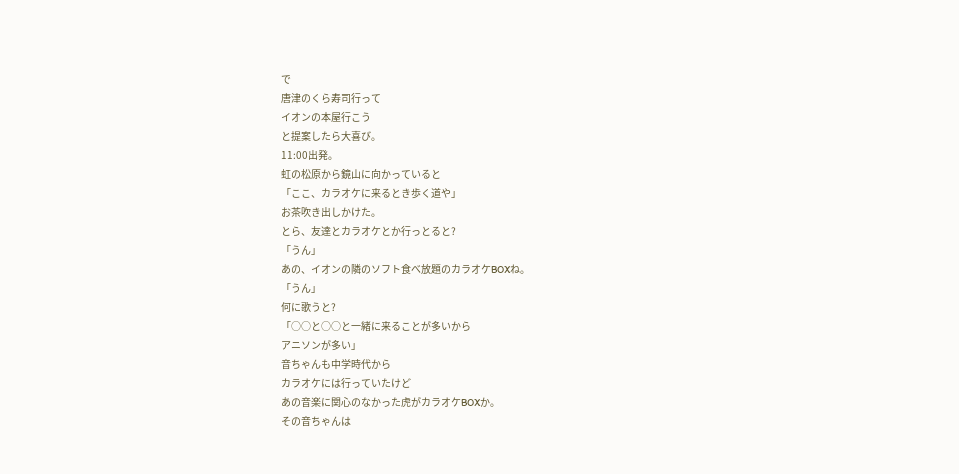で
唐津のくら寿司行って
イオンの本屋行こう
と提案したら大喜び。
11:00出発。
虹の松原から鏡山に向かっていると
「ここ、カラオケに来るとき歩く道や」
お茶吹き出しかけた。
とら、友達とカラオケとか行っとると?
「うん」
あの、イオンの隣のソフト食べ放題のカラオケBOXね。
「うん」
何に歌うと?
「○○と○○と一緒に来ることが多いから
アニソンが多い」
音ちゃんも中学時代から
カラオケには行っていたけど
あの音楽に関心のなかった虎がカラオケBOXか。
その音ちゃんは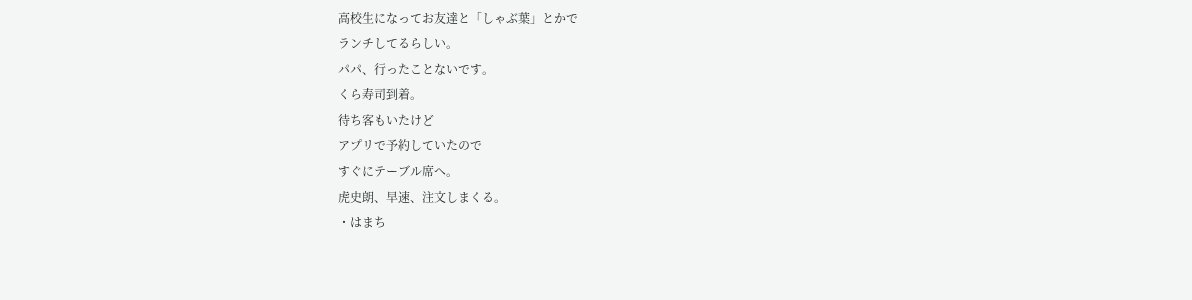高校生になってお友達と「しゃぶ葉」とかで
ランチしてるらしい。
パパ、行ったことないです。
くら寿司到着。
待ち客もいたけど
アプリで予約していたので
すぐにテーブル席へ。
虎史朗、早速、注文しまくる。
・はまち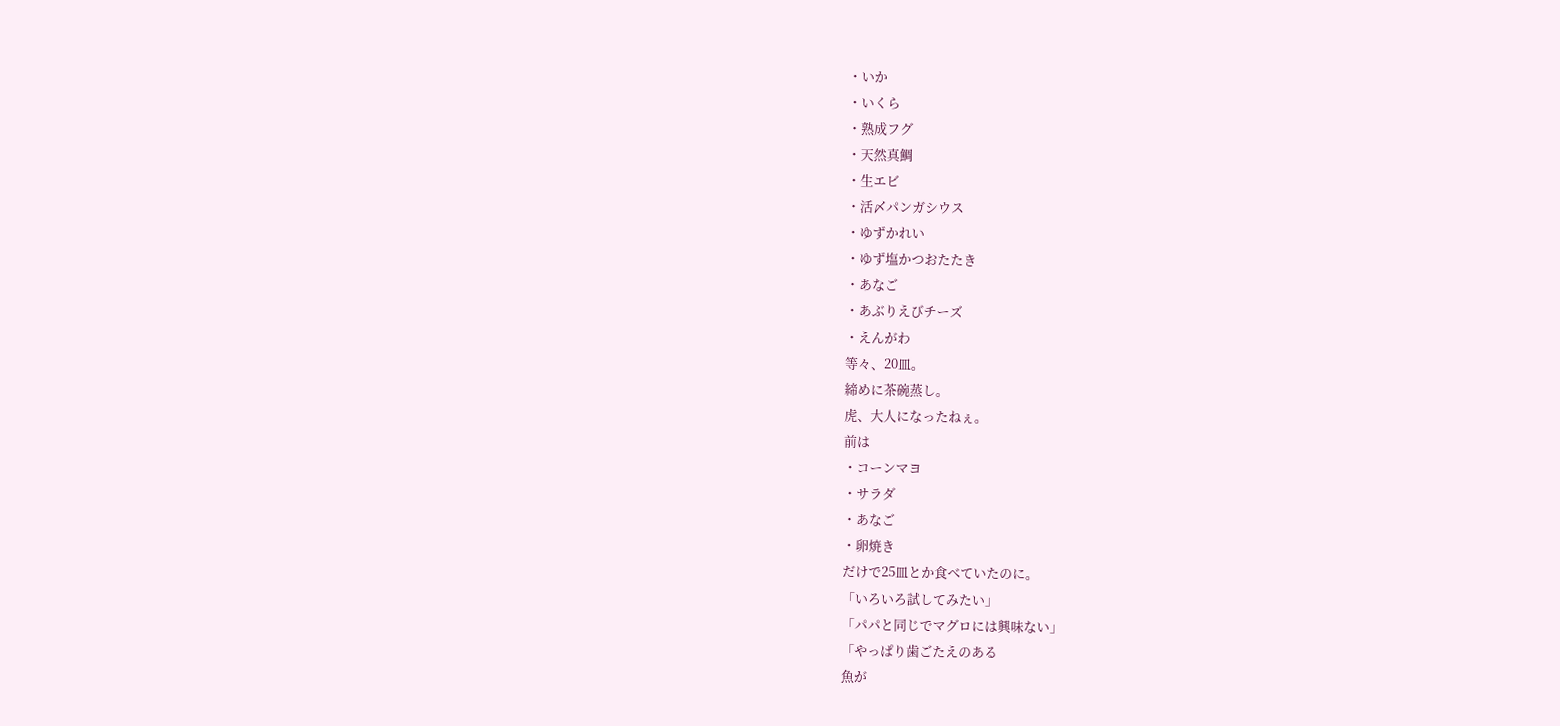・いか
・いくら
・熟成フグ
・天然真鯛
・生エビ
・活〆パンガシウス
・ゆずかれい
・ゆず塩かつおたたき
・あなご
・あぶりえびチーズ
・えんがわ
等々、20皿。
締めに茶碗蒸し。
虎、大人になったねぇ。
前は
・コーンマヨ
・サラダ
・あなご
・卵焼き
だけで25皿とか食べていたのに。
「いろいろ試してみたい」
「パパと同じでマグロには興味ない」
「やっぱり歯ごたえのある
魚が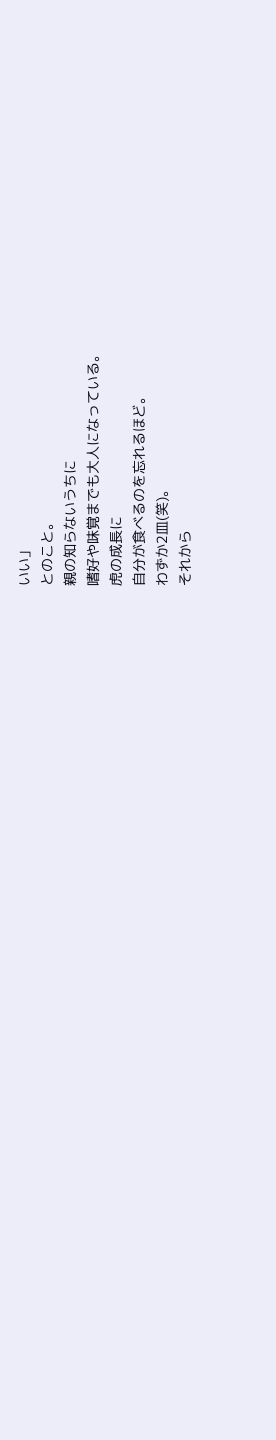いい」
とのこと。
親の知らないうちに
嗜好や味覚までも大人になっている。
虎の成長に
自分が食べるのを忘れるほど。
わずか2皿(笑)。
それから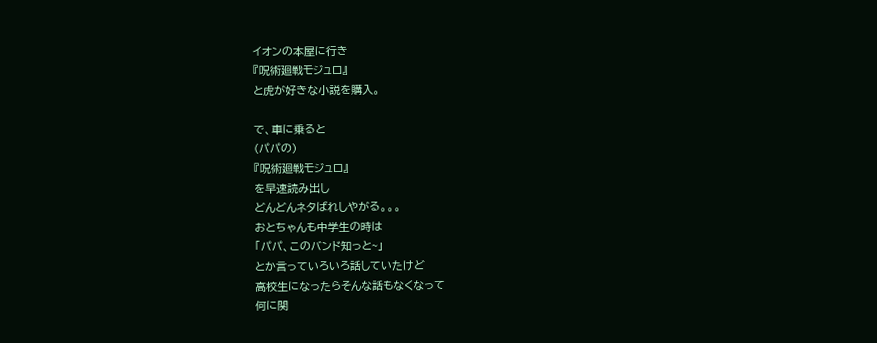イオンの本屋に行き
『呪術廻戦モジュロ』
と虎が好きな小説を購入。

で、車に乗ると
(パパの)
『呪術廻戦モジュロ』
を早速読み出し
どんどんネタばれしやがる。。。
おとちゃんも中学生の時は
「パパ、このバンド知っと~」
とか言っていろいろ話していたけど
高校生になったらそんな話もなくなって
何に関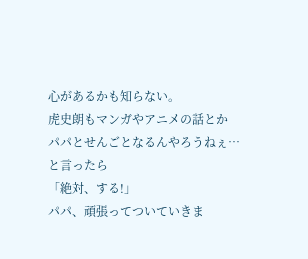心があるかも知らない。
虎史朗もマンガやアニメの話とか
パパとせんごとなるんやろうねぇ…
と言ったら
「絶対、する!」
パパ、頑張ってついていきま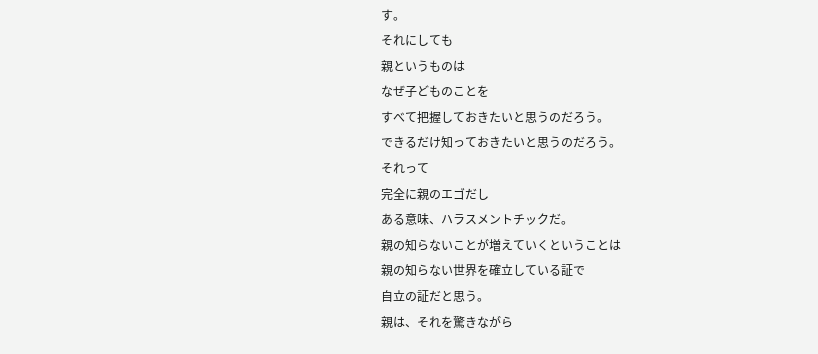す。
それにしても
親というものは
なぜ子どものことを
すべて把握しておきたいと思うのだろう。
できるだけ知っておきたいと思うのだろう。
それって
完全に親のエゴだし
ある意味、ハラスメントチックだ。
親の知らないことが増えていくということは
親の知らない世界を確立している証で
自立の証だと思う。
親は、それを驚きながら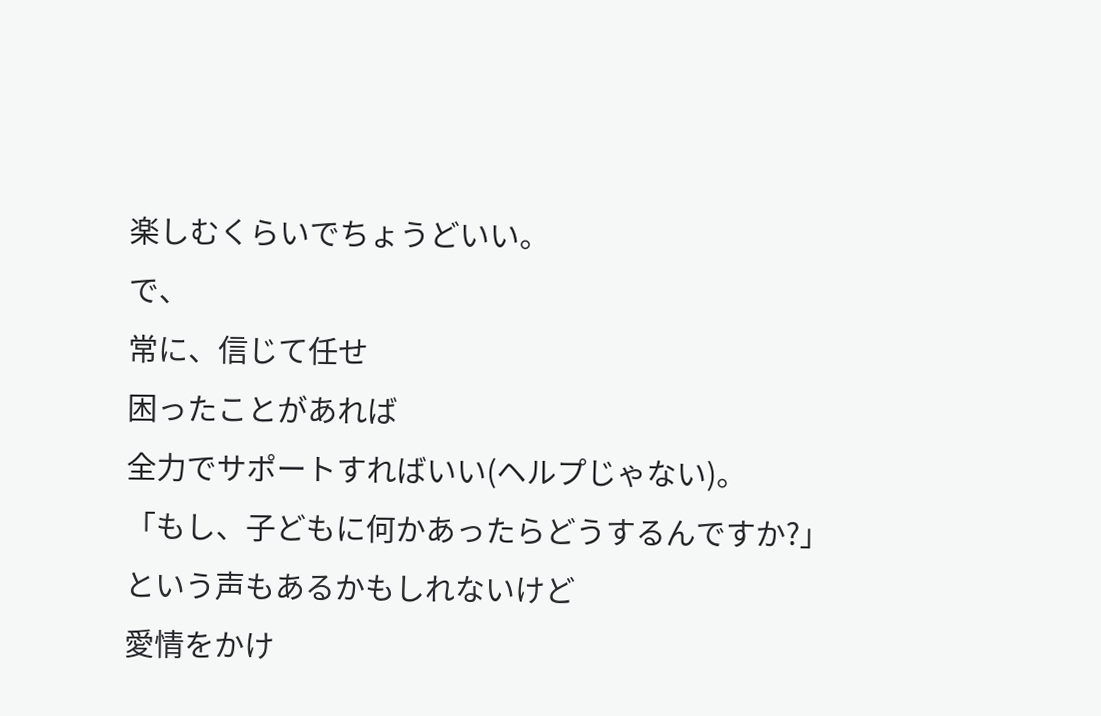楽しむくらいでちょうどいい。
で、
常に、信じて任せ
困ったことがあれば
全力でサポートすればいい(ヘルプじゃない)。
「もし、子どもに何かあったらどうするんですか?」
という声もあるかもしれないけど
愛情をかけ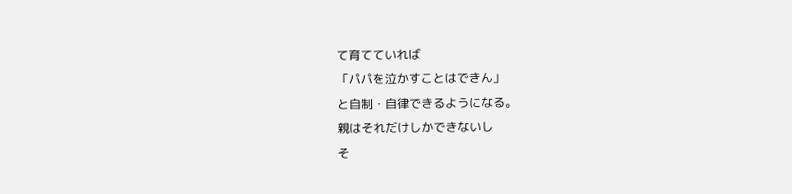て育てていれば
「パパを泣かすことはできん」
と自制・自律できるようになる。
親はそれだけしかできないし
そ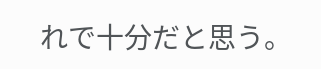れで十分だと思う。